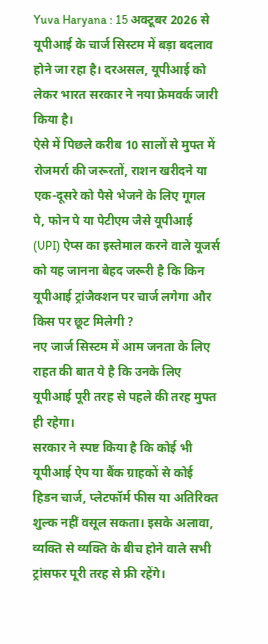Yuva Haryana : 15 अक्टूबर 2026 से यूपीआई के चार्ज सिस्टम में बड़ा बदलाव होने जा रहा है। दरअसल, यूपीआई को लेकर भारत सरकार ने नया फ्रेमवर्क जारी किया है।
ऐसे में पिछले करीब 10 सालों से मुफ्त में रोजमर्रा की जरूरतों, राशन खरीदने या एक-दूसरे को पैसे भेजने के लिए गूगल पे, फोन पे या पेटीएम जैसे यूपीआई (UPI) ऐप्स का इस्तेमाल करने वाले यूजर्स को यह जानना बेहद जरूरी है कि किन यूपीआई ट्रांजैक्शन पर चार्ज लगेगा और किस पर छूट मिलेगी ?
नए जार्ज सिस्टम में आम जनता के लिए राहत की बात ये है कि उनके लिए यूपीआई पूरी तरह से पहले की तरह मुफ्त ही रहेगा।
सरकार ने स्पष्ट किया है कि कोई भी यूपीआई ऐप या बैंक ग्राहकों से कोई हिडन चार्ज, प्लेटफॉर्म फीस या अतिरिक्त शुल्क नहीं वसूल सकता। इसके अलावा, व्यक्ति से व्यक्ति के बीच होने वाले सभी ट्रांसफर पूरी तरह से फ्री रहेंगे।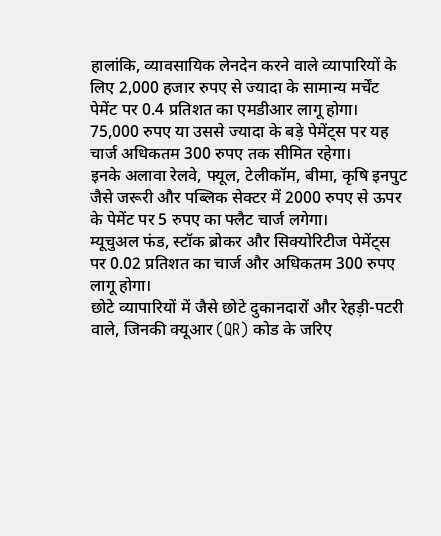हालांकि, व्यावसायिक लेनदेन करने वाले व्यापारियों के लिए 2,000 हजार रुपए से ज्यादा के सामान्य मर्चेंट पेमेंट पर 0.4 प्रतिशत का एमडीआर लागू होगा। 75,000 रुपए या उससे ज्यादा के बड़े पेमेंट्स पर यह चार्ज अधिकतम 300 रुपए तक सीमित रहेगा।
इनके अलावा रेलवे, फ्यूल, टेलीकॉम, बीमा, कृषि इनपुट जैसे जरूरी और पब्लिक सेक्टर में 2000 रुपए से ऊपर के पेमेंट पर 5 रुपए का फ्लैट चार्ज लगेगा।
म्यूचुअल फंड, स्टॉक ब्रोकर और सिक्योरिटीज पेमेंट्स पर 0.02 प्रतिशत का चार्ज और अधिकतम 300 रुपए लागू होगा।
छोटे व्यापारियों में जैसे छोटे दुकानदारों और रेहड़ी-पटरी वाले, जिनकी क्यूआर (QR) कोड के जरिए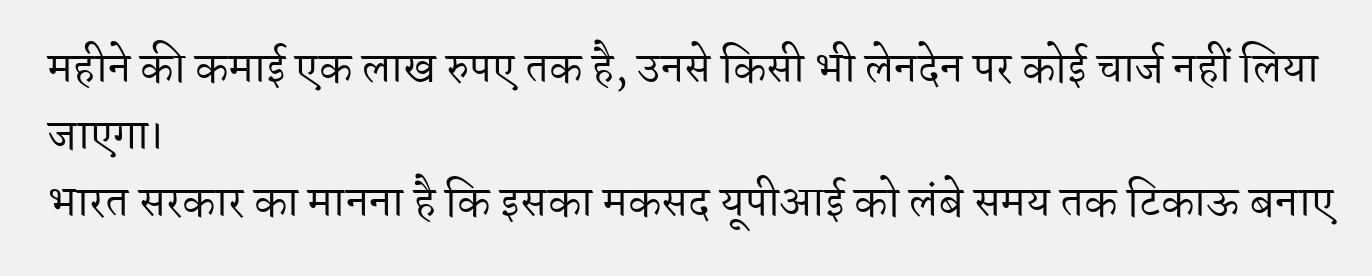महीने की कमाई एक लाख रुपए तक है, उनसे किसी भी लेनदेन पर कोई चार्ज नहीं लिया जाएगा।
भारत सरकार का मानना है कि इसका मकसद यूपीआई को लंबे समय तक टिकाऊ बनाए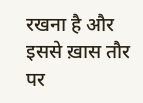रखना है और इससे ख़ास तौर पर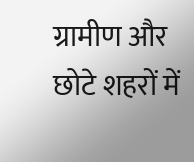ग्रामीण और छोटे शहरों में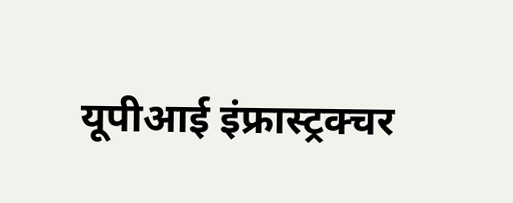यूपीआई इंफ्रास्ट्रक्चर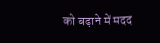को बढ़ाने में मदद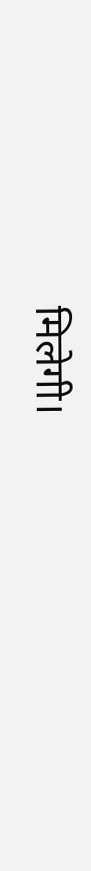मिलेगी।